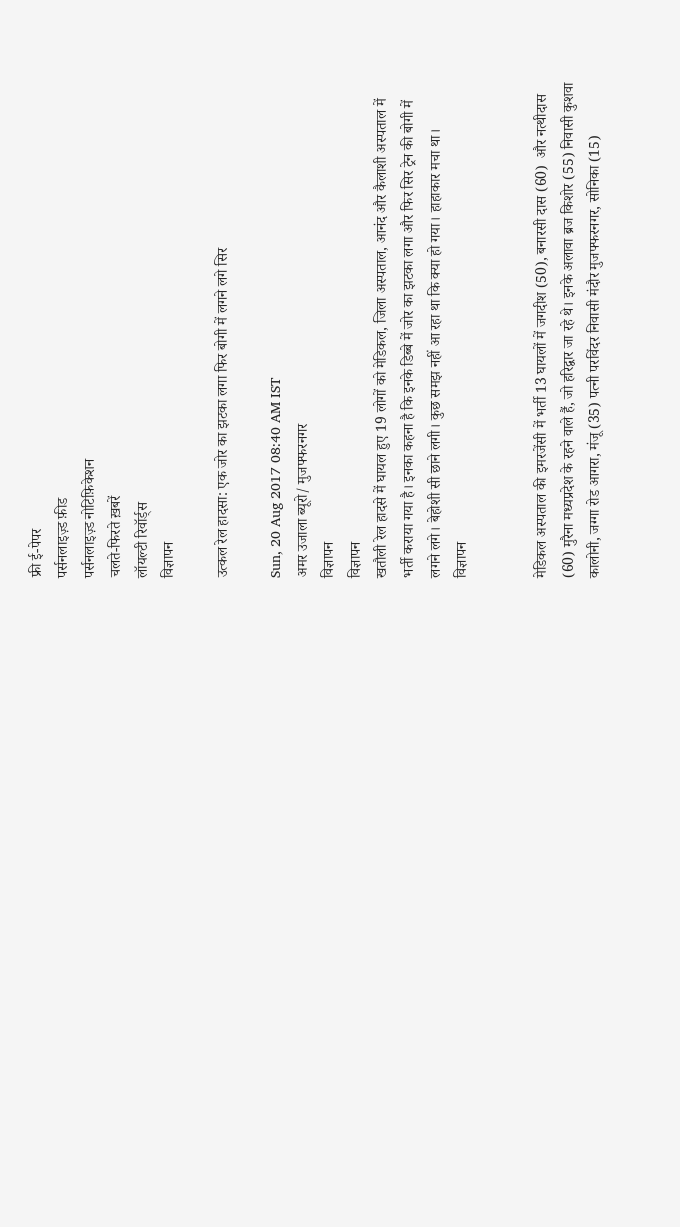फ्री ई-पेपर
पर्सनलाइज़्ड फ़ीड
पर्सनलाइज़्ड नोटिफ़िकेशन
चलते-फिरते ख़बरें
लॉयल्टी रिवॉर्ड्स
विज्ञापन

उत्कल रेल हादसा: एक जोर का झटका लगा फिर बोगी में लगने लगे सिर

Sun, 20 Aug 2017 08:40 AM IST
अमर उजाला ब्यूरो/ मुजफ्फरनगर
विज्ञापन
विज्ञापन
खतौली रेल हादसे में घायल हुए 19 लोगों को मेडिकल, जिला अस्पताल, आनंद और कैलाशी अस्पताल में भर्ती कराया गया है। इनका कहना है कि इनके डिब्बे में जोर का झटका लगा और फिर सिर ट्रेन की बोगी में लगने लगे। बेहोशी सी छाने लगी। कुछ समझ नहीं आ रहा था कि क्या हो गया। हाहाकार मचा था।
विज्ञापन


मेडिकल अस्पताल की इमरजेंसी में भर्ती 13 घायलों में जगदीश (50), बनारसी दास (60)  और नत्थीदास (60) मुरैना मध्यप्रदेश के रहने वाले हैं, जो हरिद्वार जा रहे थे। इनके अलावा ब्रज किशोर (55) निवासी कुशवा कालोनी, जग्गा रोड आगरा, मंजू (35) पत्नी परविंदर निवासी मंदौर मुजफ्फरनगर, सोनिका (15)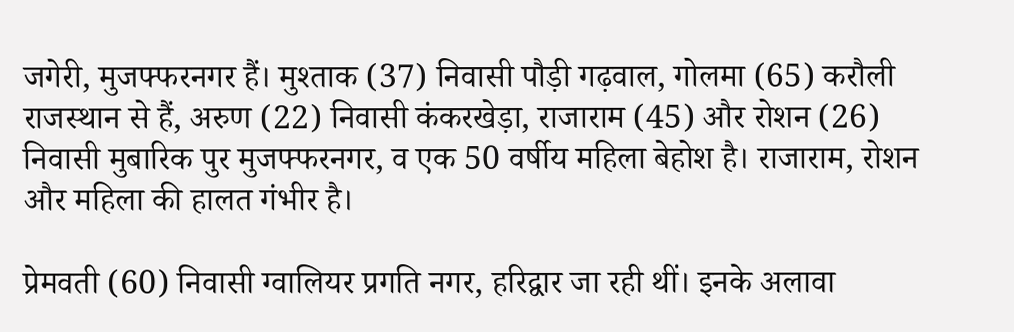जगेरी, मुजफ्फरनगर हैं। मुश्ताक (37) निवासी पौड़ी गढ़वाल, गोलमा (65) करौली राजस्थान से हैं, अरुण (22) निवासी कंकरखेड़ा, राजाराम (45) और रोशन (26) निवासी मुबारिक पुर मुजफ्फरनगर, व एक 50 वर्षीय महिला बेहोश है। राजाराम, रोशन और महिला की हालत गंभीर है।

प्रेमवती (60) निवासी ग्वालियर प्रगति नगर, हरिद्वार जा रही थीं। इनके अलावा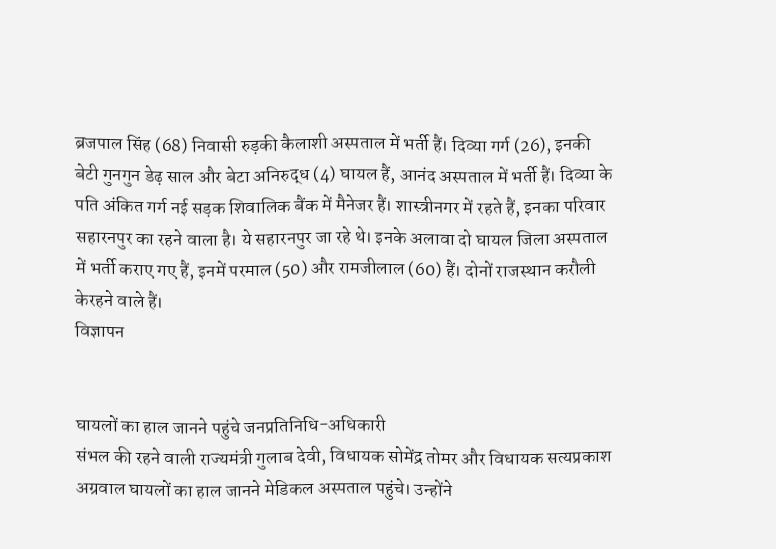ब्रजपाल सिंह (68) निवासी रुड़की कैलाशी अस्पताल में भर्ती हैं। दिव्या गर्ग (26), इनकी बेटी गुनगुन डेढ़ साल और बेटा अनिरुद्ध (4) घायल हैं, आनंद अस्पताल में भर्ती हैं। दिव्या के पति अंकित गर्ग नई सड़क शिवालिक बैंक में मैनेजर हैं। शास्त्रीनगर में रहते हैं, इनका परिवार सहारनपुर का रहने वाला है। ये सहारनपुर जा रहे थे। इनके अलावा दो घायल जिला अस्पताल में भर्ती कराए गए हैं, इनमें परमाल (50) और रामजीलाल (60) हैं। दोनों राजस्थान करौली केरहने वाले हैं।
विज्ञापन


घायलों का हाल जानने पहुंचे जनप्रतिनिधि-अधिकारी
संभल की रहने वाली राज्यमंत्री गुलाब देवी, विधायक सोमेंद्र तोमर और विधायक सत्यप्रकाश अग्रवाल घायलों का हाल जानने मेडिकल अस्पताल पहुंचे। उन्होंने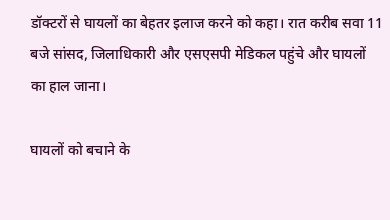डॉक्टरों से घायलों का बेहतर इलाज करने को कहा। रात करीब सवा 11 बजे सांसद, जिलाधिकारी और एसएसपी मेडिकल पहुंचे और घायलों का हाल जाना।

घायलों को बचाने के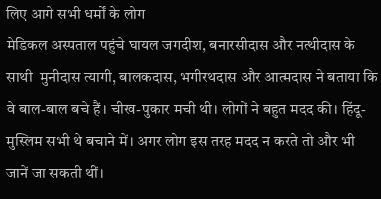लिए आगे सभी धर्मों के लोग
मेडिकल अस्पताल पहुंचे घायल जगदीश, बनारसीदास और नत्थीदास के साथी  मुनीदास त्यागी, बालकदास, भगीरथदास और आत्मदास ने बताया कि वे बाल-बाल बचे हैं। चीख-पुकार मची थी। लोगों ने बहुत मदद की। हिंदू-मुस्लिम सभी थे बचाने में। अगर लोग इस तरह मदद न करते तो और भी जानें जा सकती थीं।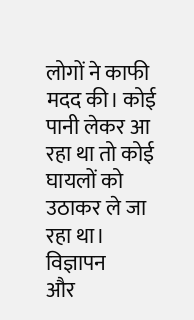लोगों ने काफी मदद की। कोई पानी लेकर आ रहा था तो कोई घायलों को उठाकर ले जा रहा था।
विज्ञापन
और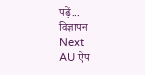पढ़ें...
विज्ञापन
Next
AU ऐप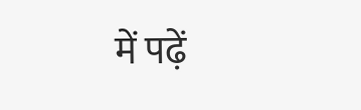में पढ़ें